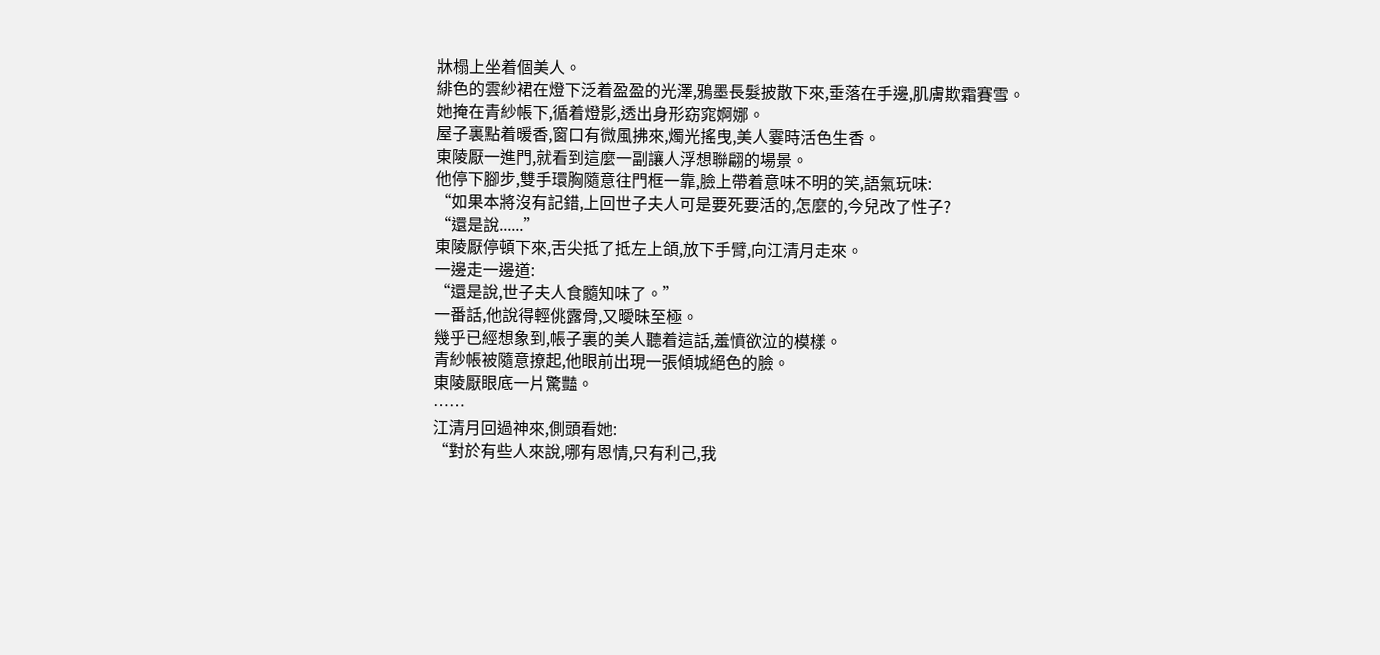牀榻上坐着個美人。
緋色的雲紗裙在燈下泛着盈盈的光澤,鴉墨長髮披散下來,垂落在手邊,肌膚欺霜賽雪。
她掩在青紗帳下,循着燈影,透出身形窈窕婀娜。
屋子裏點着暖香,窗口有微風拂來,燭光搖曳,美人霎時活色生香。
東陵厭一進門,就看到這麼一副讓人浮想聯翩的場景。
他停下腳步,雙手環胸隨意往門框一靠,臉上帶着意味不明的笑,語氣玩味:
“如果本將沒有記錯,上回世子夫人可是要死要活的,怎麼的,今兒改了性子?
“還是說......”
東陵厭停頓下來,舌尖抵了抵左上頜,放下手臂,向江清月走來。
一邊走一邊道:
“還是說,世子夫人食髓知味了。”
一番話,他說得輕佻露骨,又曖昧至極。
幾乎已經想象到,帳子裏的美人聽着這話,羞憤欲泣的模樣。
青紗帳被隨意撩起,他眼前出現一張傾城絕色的臉。
東陵厭眼底一片驚豔。
……
江清月回過神來,側頭看她:
“對於有些人來說,哪有恩情,只有利己,我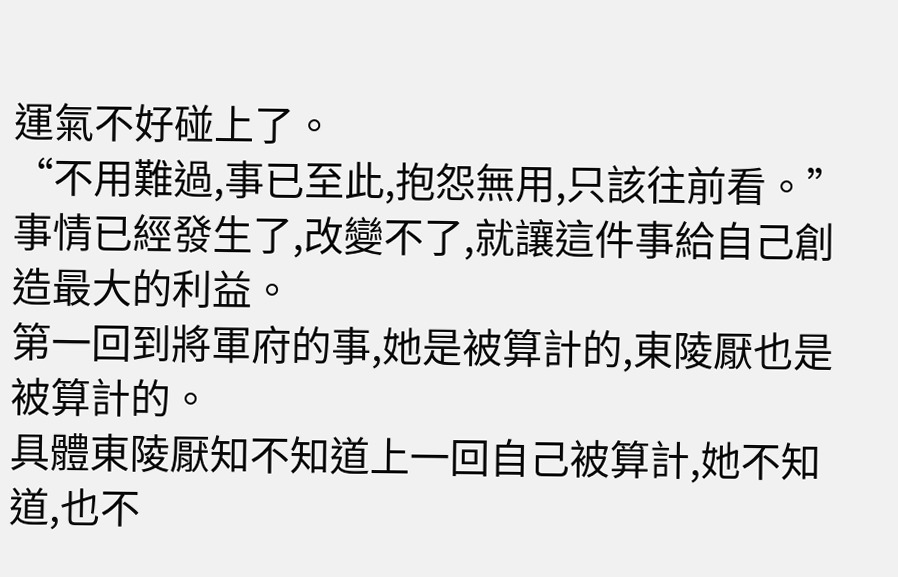運氣不好碰上了。
“不用難過,事已至此,抱怨無用,只該往前看。”
事情已經發生了,改變不了,就讓這件事給自己創造最大的利益。
第一回到將軍府的事,她是被算計的,東陵厭也是被算計的。
具體東陵厭知不知道上一回自己被算計,她不知道,也不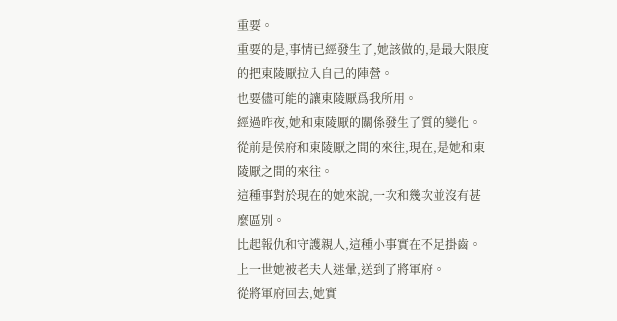重要。
重要的是,事情已經發生了,她該做的,是最大限度的把東陵厭拉入自己的陣營。
也要儘可能的讓東陵厭爲我所用。
經過昨夜,她和東陵厭的關係發生了質的變化。
從前是侯府和東陵厭之間的來往,現在,是她和東陵厭之間的來往。
這種事對於現在的她來說,一次和幾次並沒有甚麼區別。
比起報仇和守護親人,這種小事實在不足掛齒。
上一世她被老夫人迷暈,送到了將軍府。
從將軍府回去,她實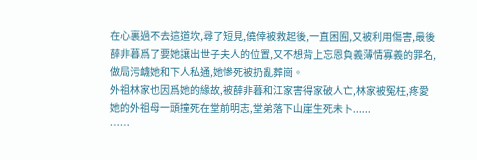在心裏過不去這道坎,尋了短見,僥倖被救起後,一直困囿,又被利用傷害,最後薛非暮爲了要她讓出世子夫人的位置,又不想背上忘恩負義薄情寡義的罪名,做局污衊她和下人私通,她慘死被扔亂葬崗。
外祖林家也因爲她的緣故,被薛非暮和江家害得家破人亡,林家被冤枉,疼愛她的外祖母一頭撞死在堂前明志,堂弟落下山崖生死未卜......
……